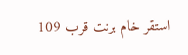استقر خام برنت قرب 109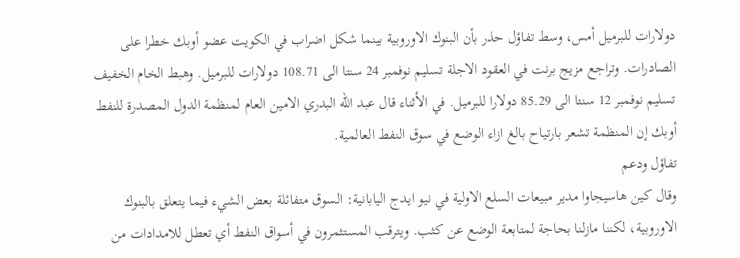دولارات للبرميل أمس، وسط تفاؤل حذر بأن البنوك الاوروبية بينما شكل اضراب في الكويت عضو أوبك خطرا على الصادرات. وتراجع مزيج برنت في العقود الاجلة تسليم نوفمبر 24 سنتا الى 108.71 دولارات للبرميل. وهبط الخام الخفيف تسليم نوفمبر 12 سنتا الى 85.29 دولارا للبرميل. في الأثناء قال عبد الله البدري الامين العام لمنظمة الدول المصدرة للنفط أوبك إن المنظمة تشعر بارتياح بالغ ازاء الوضع في سوق النفط العالمية.
تفاؤل ودعم
وقال كين هاسيجاوا مدير مبيعات السلع الاولية في نيو ايدج اليابانية: السوق متفائلة بعض الشيء فيما يتعلق بالبنوك الاوروبية، لكننا مازلنا بحاجة لمتابعة الوضع عن كثب. ويترقب المستثمرون في أسواق النفط أي تعطل للامدادات من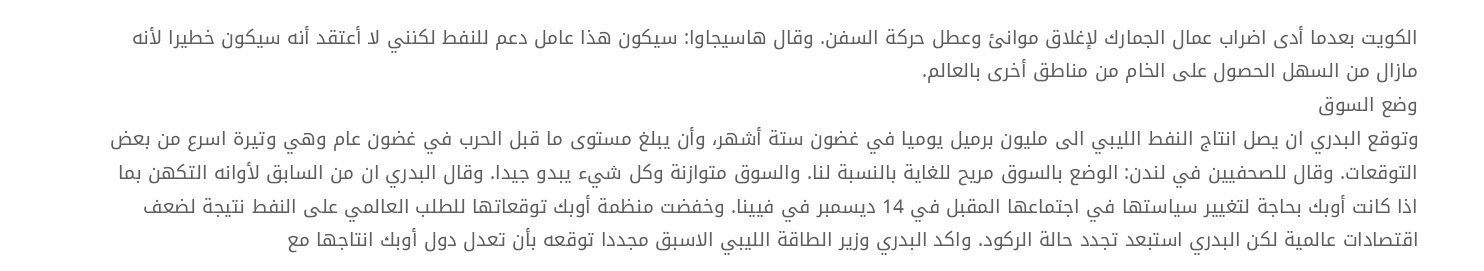الكويت بعدما أدى اضراب عمال الجمارك لإغلاق موانئ وعطل حركة السفن. وقال هاسيجاوا: سيكون هذا عامل دعم للنفط لكنني لا أعتقد أنه سيكون خطيرا لأنه مازال من السهل الحصول على الخام من مناطق أخرى بالعالم.
وضع السوق
وتوقع البدري ان يصل انتاج النفط الليبي الى مليون برميل يوميا في غضون ستة أشهر، وأن يبلغ مستوى ما قبل الحرب في غضون عام وهي وتيرة اسرع من بعض التوقعات. وقال للصحفيين في لندن: الوضع بالسوق مريح للغاية بالنسبة لنا. والسوق متوازنة وكل شيء يبدو جيدا. وقال البدري ان من السابق لأوانه التكهن بما اذا كانت أوبك بحاجة لتغيير سياستها في اجتماعها المقبل في 14 ديسمبر في فيينا. وخفضت منظمة أوبك توقعاتها للطلب العالمي على النفط نتيجة لضعف اقتصادات عالمية لكن البدري استبعد تجدد حالة الركود. واكد البدري وزير الطاقة الليبي الاسبق مجددا توقعه بأن تعدل دول أوبك انتاجها مع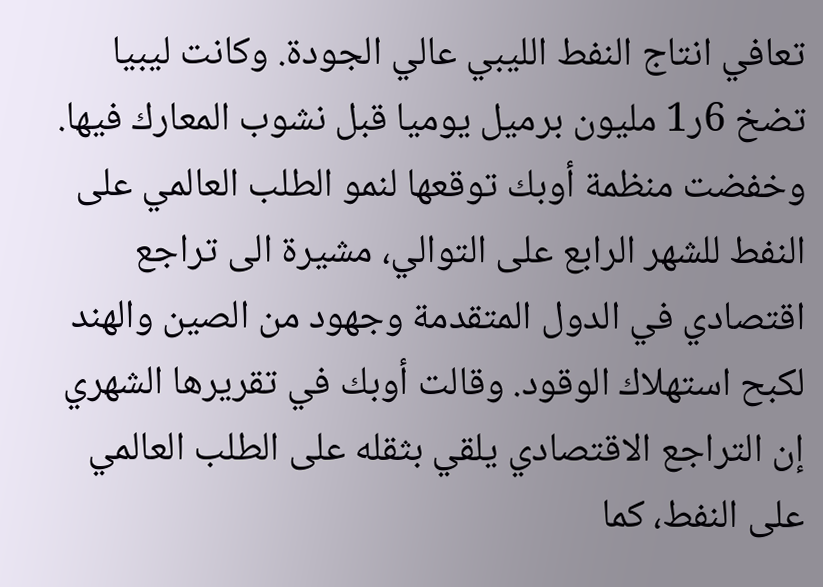تعافي انتاج النفط الليبي عالي الجودة. وكانت ليبيا تضخ 6ر1 مليون برميل يوميا قبل نشوب المعارك فيها. وخفضت منظمة أوبك توقعها لنمو الطلب العالمي على النفط للشهر الرابع على التوالي، مشيرة الى تراجع اقتصادي في الدول المتقدمة وجهود من الصين والهند لكبح استهلاك الوقود. وقالت أوبك في تقريرها الشهري إن التراجع الاقتصادي يلقي بثقله على الطلب العالمي على النفط، كما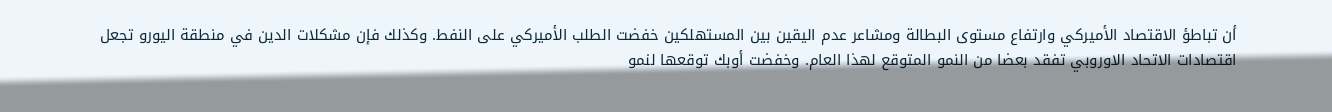أن تباطؤ الاقتصاد الأميركي وارتفاع مستوى البطالة ومشاعر عدم اليقين بين المستهلكين خفضت الطلب الأميركي على النفط. وكذلك فإن مشكلات الدين في منطقة اليورو تجعل اقتصادات الاتحاد الاوروبي تفقد بعضا من النمو المتوقع لهذا العام. وخفضت أوبك توقعها لنمو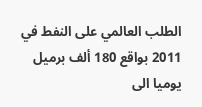الطلب العالمي على النفط في 2011 بواقع 180 ألف برميل يوميا الى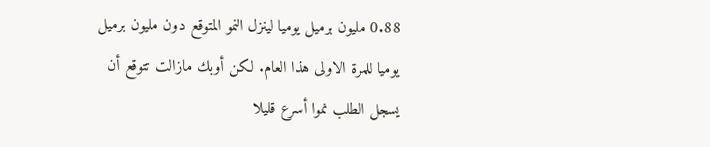0.88 مليون برميل يوميا لينزل النمو المتوقع دون مليون برميل يوميا للمرة الاولى هذا العام. لكن أوبك مازالت تتوقع أن يسجل الطلب نموا أسرع قليلا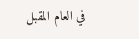في العام المقبل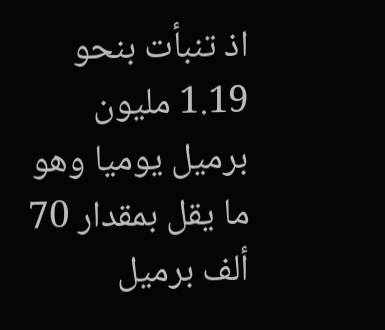اذ تنبأت بنحو 1.19 مليون برميل يوميا وهو ما يقل بمقدار 70 ألف برميل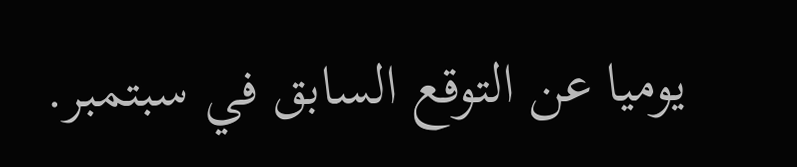يوميا عن التوقع السابق في سبتمبر.